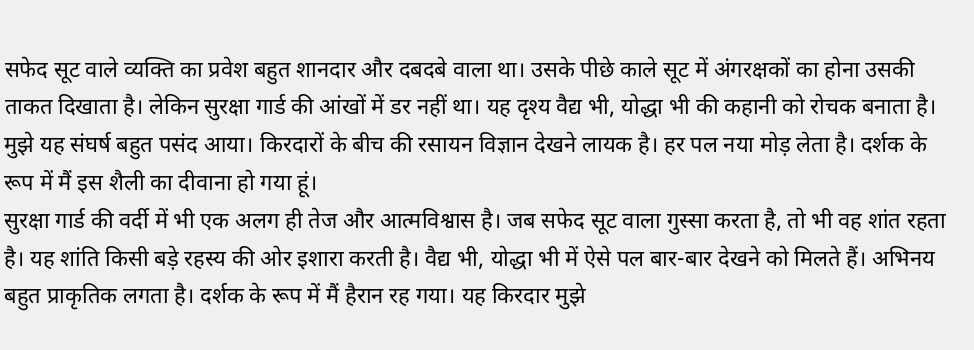सफेद सूट वाले व्यक्ति का प्रवेश बहुत शानदार और दबदबे वाला था। उसके पीछे काले सूट में अंगरक्षकों का होना उसकी ताकत दिखाता है। लेकिन सुरक्षा गार्ड की आंखों में डर नहीं था। यह दृश्य वैद्य भी, योद्धा भी की कहानी को रोचक बनाता है। मुझे यह संघर्ष बहुत पसंद आया। किरदारों के बीच की रसायन विज्ञान देखने लायक है। हर पल नया मोड़ लेता है। दर्शक के रूप में मैं इस शैली का दीवाना हो गया हूं।
सुरक्षा गार्ड की वर्दी में भी एक अलग ही तेज और आत्मविश्वास है। जब सफेद सूट वाला गुस्सा करता है, तो भी वह शांत रहता है। यह शांति किसी बड़े रहस्य की ओर इशारा करती है। वैद्य भी, योद्धा भी में ऐसे पल बार-बार देखने को मिलते हैं। अभिनय बहुत प्राकृतिक लगता है। दर्शक के रूप में मैं हैरान रह गया। यह किरदार मुझे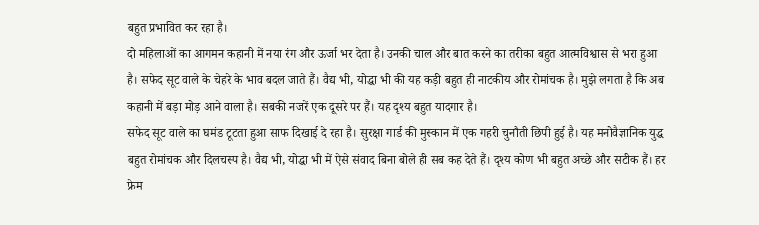बहुत प्रभावित कर रहा है।
दो महिलाओं का आगमन कहानी में नया रंग और ऊर्जा भर देता है। उनकी चाल और बात करने का तरीका बहुत आत्मविश्वास से भरा हुआ है। सफेद सूट वाले के चेहरे के भाव बदल जाते हैं। वैद्य भी, योद्धा भी की यह कड़ी बहुत ही नाटकीय और रोमांचक है। मुझे लगता है कि अब कहानी में बड़ा मोड़ आने वाला है। सबकी नजरें एक दूसरे पर हैं। यह दृश्य बहुत यादगार है।
सफेद सूट वाले का घमंड टूटता हुआ साफ दिखाई दे रहा है। सुरक्षा गार्ड की मुस्कान में एक गहरी चुनौती छिपी हुई है। यह मनोवैज्ञानिक युद्ध बहुत रोमांचक और दिलचस्प है। वैद्य भी, योद्धा भी में ऐसे संवाद बिना बोले ही सब कह देते हैं। दृश्य कोण भी बहुत अच्छे और सटीक हैं। हर फ्रेम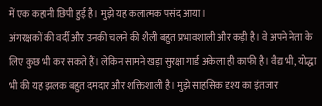में एक कहानी छिपी हुई है। मुझे यह कलात्मक पसंद आया।
अंगरक्षकों की वर्दी और उनकी चलने की शैली बहुत प्रभावशाली और कड़ी है। वे अपने नेता के लिए कुछ भी कर सकते हैं। लेकिन सामने खड़ा सुरक्षा गार्ड अकेला ही काफी है। वैद्य भी, योद्धा भी की यह झलक बहुत दमदार और शक्तिशाली है। मुझे साहसिक दृश्य का इंतजार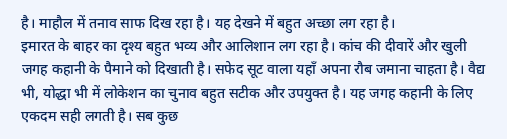है। माहौल में तनाव साफ दिख रहा है। यह देखने में बहुत अच्छा लग रहा है।
इमारत के बाहर का दृश्य बहुत भव्य और आलिशान लग रहा है। कांच की दीवारें और खुली जगह कहानी के पैमाने को दिखाती है। सफेद सूट वाला यहाँ अपना रौब जमाना चाहता है। वैद्य भी, योद्धा भी में लोकेशन का चुनाव बहुत सटीक और उपयुक्त है। यह जगह कहानी के लिए एकदम सही लगती है। सब कुछ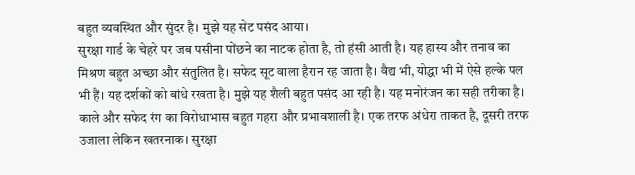बहुत व्यवस्थित और सुंदर है। मुझे यह सेट पसंद आया।
सुरक्षा गार्ड के चेहरे पर जब पसीना पोंछने का नाटक होता है, तो हंसी आती है। यह हास्य और तनाव का मिश्रण बहुत अच्छा और संतुलित है। सफेद सूट वाला हैरान रह जाता है। वैद्य भी, योद्धा भी में ऐसे हल्के पल भी हैं। यह दर्शकों को बांधे रखता है। मुझे यह शैली बहुत पसंद आ रही है। यह मनोरंजन का सही तरीका है।
काले और सफेद रंग का विरोधाभास बहुत गहरा और प्रभावशाली है। एक तरफ अंधेरा ताकत है, दूसरी तरफ उजाला लेकिन खतरनाक। सुरक्षा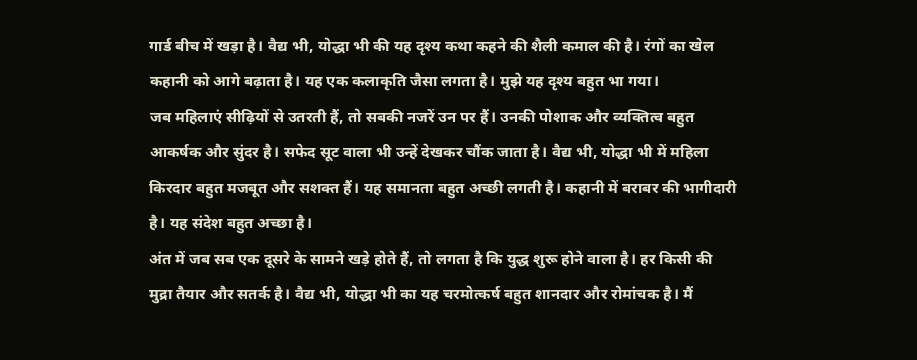गार्ड बीच में खड़ा है। वैद्य भी, योद्धा भी की यह दृश्य कथा कहने की शैली कमाल की है। रंगों का खेल कहानी को आगे बढ़ाता है। यह एक कलाकृति जैसा लगता है। मुझे यह दृश्य बहुत भा गया।
जब महिलाएं सीढ़ियों से उतरती हैं, तो सबकी नजरें उन पर हैं। उनकी पोशाक और व्यक्तित्व बहुत आकर्षक और सुंदर है। सफेद सूट वाला भी उन्हें देखकर चौंक जाता है। वैद्य भी, योद्धा भी में महिला किरदार बहुत मजबूत और सशक्त हैं। यह समानता बहुत अच्छी लगती है। कहानी में बराबर की भागीदारी है। यह संदेश बहुत अच्छा है।
अंत में जब सब एक दूसरे के सामने खड़े होते हैं, तो लगता है कि युद्ध शुरू होने वाला है। हर किसी की मुद्रा तैयार और सतर्क है। वैद्य भी, योद्धा भी का यह चरमोत्कर्ष बहुत शानदार और रोमांचक है। मैं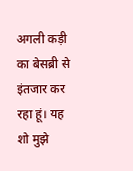अगली कड़ी का बेसब्री से इंतजार कर रहा हूं। यह शो मुझे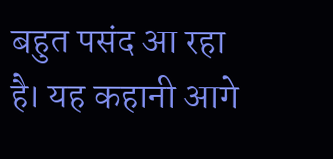बहुत पसंद आ रहा है। यह कहानी आगे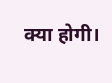क्या होगी।